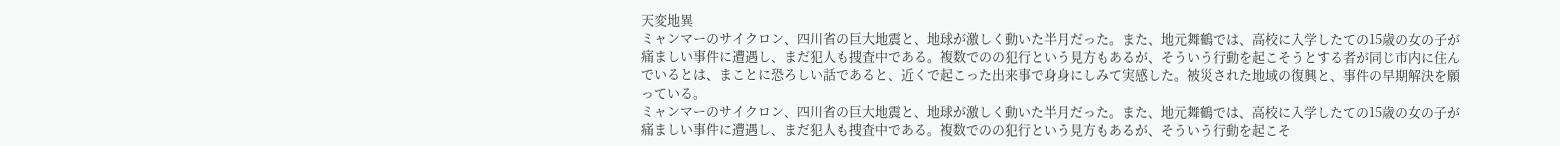天変地異
ミャンマーのサイクロン、四川省の巨大地震と、地球が激しく動いた半月だった。また、地元舞鶴では、高校に入学したての15歳の女の子が痛ましい事件に遭遇し、まだ犯人も捜査中である。複数でのの犯行という見方もあるが、そういう行動を起こそうとする者が同じ市内に住んでいるとは、まことに恐ろしい話であると、近くで起こった出来事で身身にしみて実感した。被災された地域の復興と、事件の早期解決を願っている。
ミャンマーのサイクロン、四川省の巨大地震と、地球が激しく動いた半月だった。また、地元舞鶴では、高校に入学したての15歳の女の子が痛ましい事件に遭遇し、まだ犯人も捜査中である。複数でのの犯行という見方もあるが、そういう行動を起こそ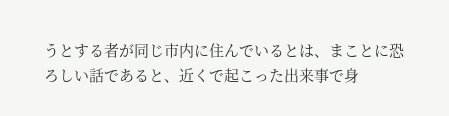うとする者が同じ市内に住んでいるとは、まことに恐ろしい話であると、近くで起こった出来事で身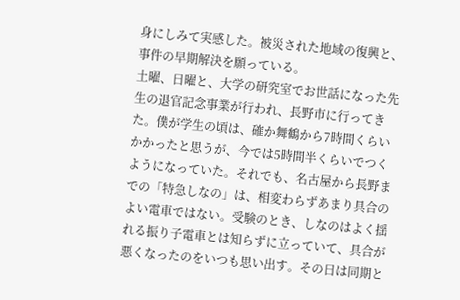身にしみて実感した。被災された地域の復興と、事件の早期解決を願っている。
土曜、日曜と、大学の研究室でお世話になった先生の退官記念事業が行われ、長野市に行ってきた。僕が学生の頃は、確か舞鶴から7時間くらいかかったと思うが、今では5時間半くらいでつくようになっていた。それでも、名古屋から長野までの「特急しなの」は、相変わらずあまり具合のよい電車ではない。受験のとき、しなのはよく揺れる振り子電車とは知らずに立っていて、具合が悪くなったのをいつも思い出す。その日は同期と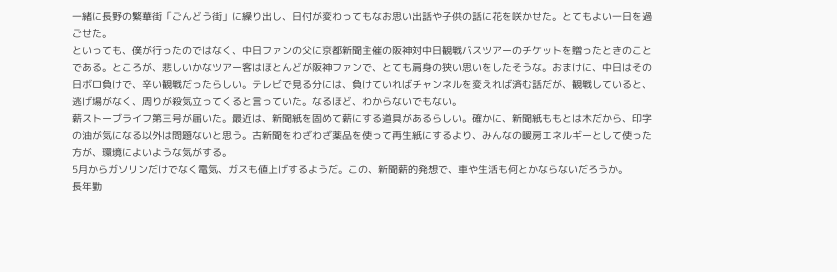一緒に長野の繁華街「ごんどう街」に繰り出し、日付が変わってもなお思い出話や子供の話に花を咲かせた。とてもよい一日を過ごせた。
といっても、僕が行ったのではなく、中日ファンの父に京都新聞主催の阪神対中日観戦バスツアーのチケットを贈ったときのことである。ところが、悲しいかなツアー客はほとんどが阪神ファンで、とても肩身の狭い思いをしたそうな。おまけに、中日はその日ボロ負けで、辛い観戦だったらしい。テレビで見る分には、負けていればチャンネルを変えれば済む話だが、観戦していると、逃げ場がなく、周りが殺気立ってくると言っていた。なるほど、わからないでもない。
薪ストーブライフ第三号が届いた。最近は、新聞紙を固めて薪にする道具があるらしい。確かに、新聞紙ももとは木だから、印字の油が気になる以外は問題ないと思う。古新聞をわざわざ薬品を使って再生紙にするより、みんなの暖房エネルギーとして使った方が、環境によいような気がする。
5月からガソリンだけでなく電気、ガスも値上げするようだ。この、新聞薪的発想で、車や生活も何とかならないだろうか。
長年勤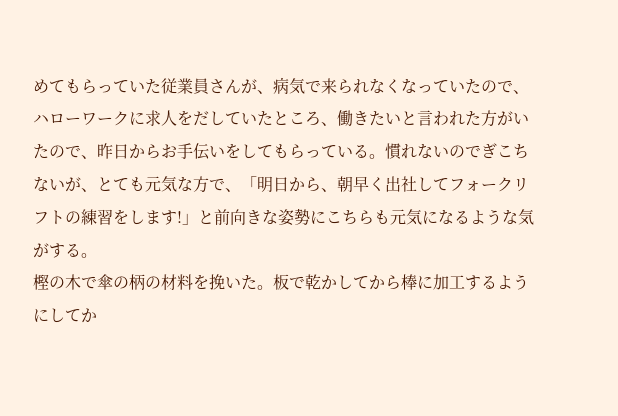めてもらっていた従業員さんが、病気で来られなくなっていたので、ハローワークに求人をだしていたところ、働きたいと言われた方がいたので、昨日からお手伝いをしてもらっている。慣れないのでぎこちないが、とても元気な方で、「明日から、朝早く出社してフォークリフトの練習をします!」と前向きな姿勢にこちらも元気になるような気がする。
樫の木で傘の柄の材料を挽いた。板で乾かしてから棒に加工するようにしてか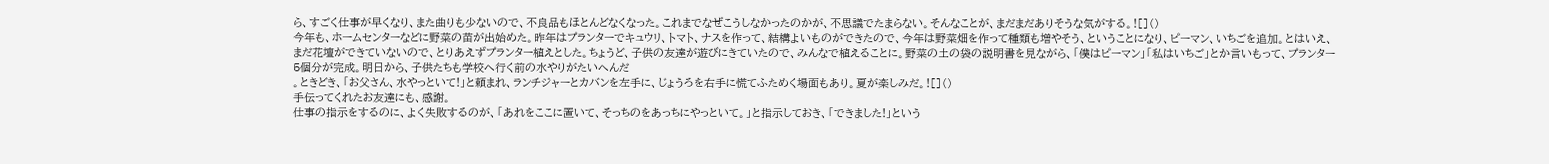ら、すごく仕事が早くなり、また曲りも少ないので、不良品もほとんどなくなった。これまでなぜこうしなかったのかが、不思議でたまらない。そんなことが、まだまだありそうな気がする。![]()
今年も、ホームセンターなどに野菜の苗が出始めた。昨年はプランターでキュウリ、トマト、ナスを作って、結構よいものができたので、今年は野菜畑を作って種類も増やそう、ということになり、ピーマン、いちごを追加。とはいえ、まだ花壇ができていないので、とりあえずプランター植えとした。ちょうど、子供の友達が遊びにきていたので、みんなで植えることに。野菜の土の袋の説明書を見ながら、「僕はピーマン」「私はいちご」とか言いもって、プランター5個分が完成。明日から、子供たちも学校へ行く前の水やりがたいへんだ
。ときどき、「お父さん、水やっといて!」と頼まれ、ランチジャーとカバンを左手に、じょうろを右手に慌てふためく場面もあり。夏が楽しみだ。![]()
手伝ってくれたお友達にも、感謝。
仕事の指示をするのに、よく失敗するのが、「あれをここに置いて、そっちのをあっちにやっといて。」と指示しておき、「できました!」という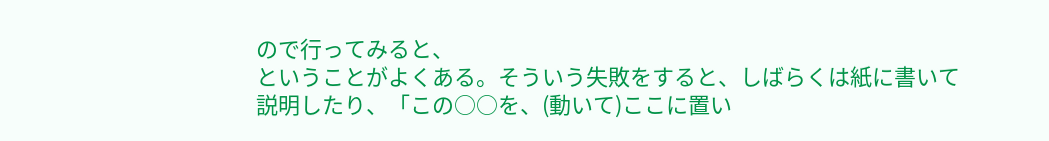ので行ってみると、
ということがよくある。そういう失敗をすると、しばらくは紙に書いて説明したり、「この○○を、(動いて)ここに置い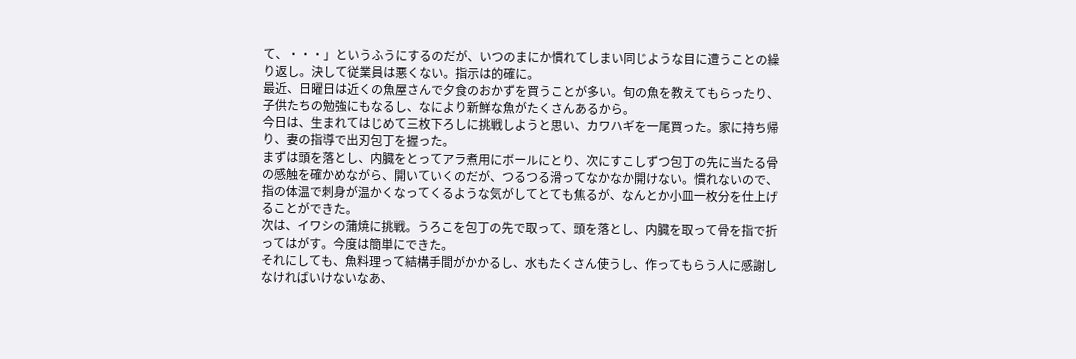て、・・・」というふうにするのだが、いつのまにか慣れてしまい同じような目に遭うことの繰り返し。決して従業員は悪くない。指示は的確に。
最近、日曜日は近くの魚屋さんで夕食のおかずを買うことが多い。旬の魚を教えてもらったり、子供たちの勉強にもなるし、なにより新鮮な魚がたくさんあるから。
今日は、生まれてはじめて三枚下ろしに挑戦しようと思い、カワハギを一尾買った。家に持ち帰り、妻の指導で出刃包丁を握った。
まずは頭を落とし、内臓をとってアラ煮用にボールにとり、次にすこしずつ包丁の先に当たる骨の感触を確かめながら、開いていくのだが、つるつる滑ってなかなか開けない。慣れないので、指の体温で刺身が温かくなってくるような気がしてとても焦るが、なんとか小皿一枚分を仕上げることができた。
次は、イワシの蒲焼に挑戦。うろこを包丁の先で取って、頭を落とし、内臓を取って骨を指で折ってはがす。今度は簡単にできた。
それにしても、魚料理って結構手間がかかるし、水もたくさん使うし、作ってもらう人に感謝しなければいけないなあ、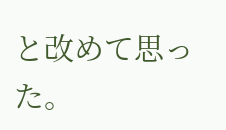と改めて思った。